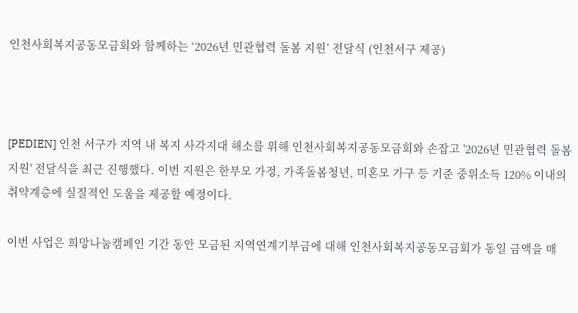인천사회복지공동모금회와 함께하는 ‘2026년 민관협력 돌봄 지원’ 전달식 (인천서구 제공)



[PEDIEN] 인천 서구가 지역 내 복지 사각지대 해소를 위해 인천사회복지공동모금회와 손잡고 '2026년 민관협력 돌봄 지원' 전달식을 최근 진행했다. 이번 지원은 한부모 가정, 가족돌봄청년, 미혼모 가구 등 기준 중위소득 120% 이내의 취약계층에 실질적인 도움을 제공할 예정이다.

이번 사업은 희망나눔캠페인 기간 동안 모금된 지역연계기부금에 대해 인천사회복지공동모금회가 동일 금액을 매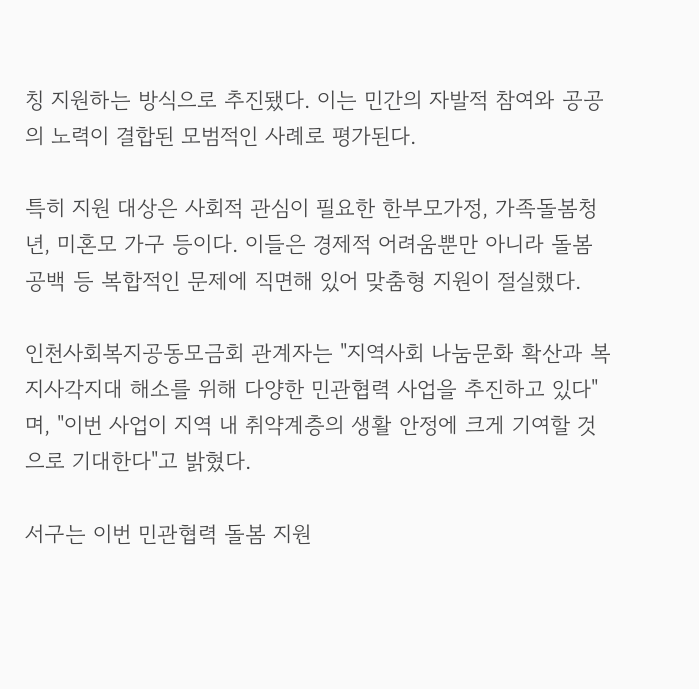칭 지원하는 방식으로 추진됐다. 이는 민간의 자발적 참여와 공공의 노력이 결합된 모범적인 사례로 평가된다.

특히 지원 대상은 사회적 관심이 필요한 한부모가정, 가족돌봄청년, 미혼모 가구 등이다. 이들은 경제적 어려움뿐만 아니라 돌봄 공백 등 복합적인 문제에 직면해 있어 맞춤형 지원이 절실했다.

인천사회복지공동모금회 관계자는 "지역사회 나눔문화 확산과 복지사각지대 해소를 위해 다양한 민관협력 사업을 추진하고 있다"며, "이번 사업이 지역 내 취약계층의 생활 안정에 크게 기여할 것으로 기대한다"고 밝혔다.

서구는 이번 민관협력 돌봄 지원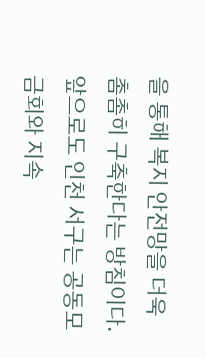을 통해 복지 안전망을 더욱 촘촘히 구축한다는 방침이다. 앞으로도 인천 서구는 공동모금회와 지속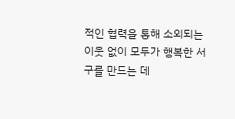적인 협력을 통해 소외되는 이웃 없이 모두가 행복한 서구를 만드는 데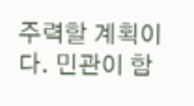주력할 계획이다. 민관이 함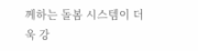께하는 돌봄 시스템이 더욱 강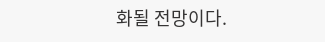화될 전망이다.